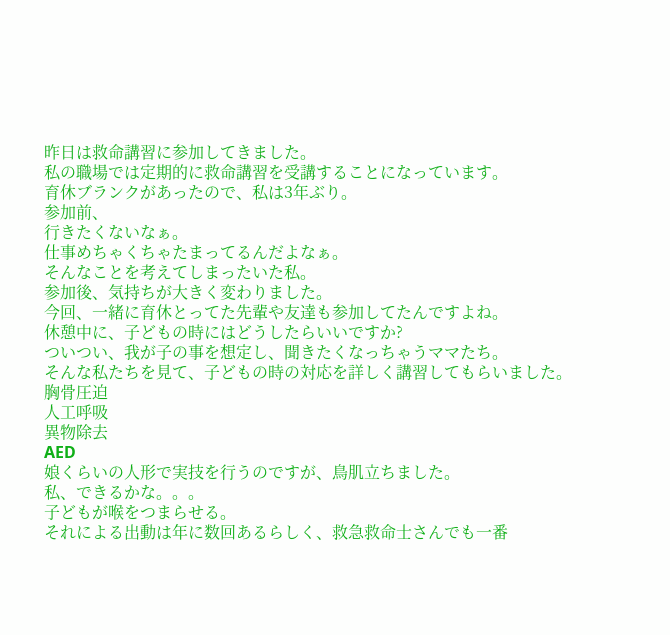昨日は救命講習に参加してきました。
私の職場では定期的に救命講習を受講することになっています。
育休ブランクがあったので、私は3年ぶり。
参加前、
行きたくないなぁ。
仕事めちゃくちゃたまってるんだよなぁ。
そんなことを考えてしまったいた私。
参加後、気持ちが大きく変わりました。
今回、一緒に育休とってた先輩や友達も参加してたんですよね。
休憩中に、子どもの時にはどうしたらいいですか?
ついつい、我が子の事を想定し、聞きたくなっちゃうママたち。
そんな私たちを見て、子どもの時の対応を詳しく講習してもらいました。
胸骨圧迫
人工呼吸
異物除去
AED
娘くらいの人形で実技を行うのですが、鳥肌立ちました。
私、できるかな。。。
子どもが喉をつまらせる。
それによる出動は年に数回あるらしく、救急救命士さんでも一番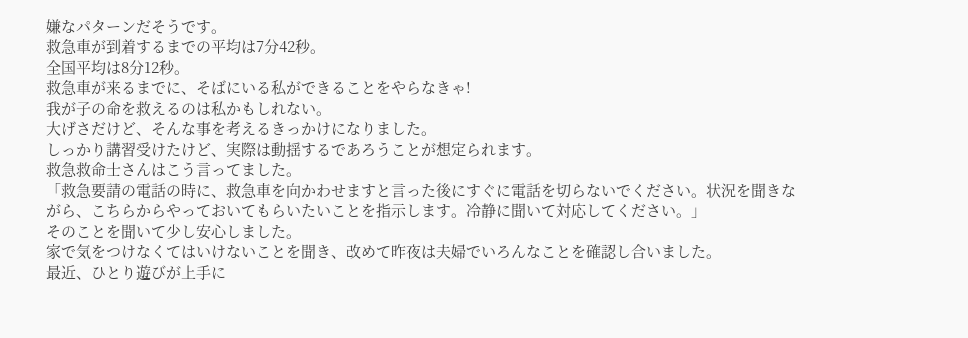嫌なパターンだそうです。
救急車が到着するまでの平均は7分42秒。
全国平均は8分12秒。
救急車が来るまでに、そばにいる私ができることをやらなきゃ!
我が子の命を救えるのは私かもしれない。
大げさだけど、そんな事を考えるきっかけになりました。
しっかり講習受けたけど、実際は動揺するであろうことが想定られます。
救急救命士さんはこう言ってました。
「救急要請の電話の時に、救急車を向かわせますと言った後にすぐに電話を切らないでください。状況を聞きながら、こちらからやっておいてもらいたいことを指示します。冷静に聞いて対応してください。」
そのことを聞いて少し安心しました。
家で気をつけなくてはいけないことを聞き、改めて昨夜は夫婦でいろんなことを確認し合いました。
最近、ひとり遊びが上手に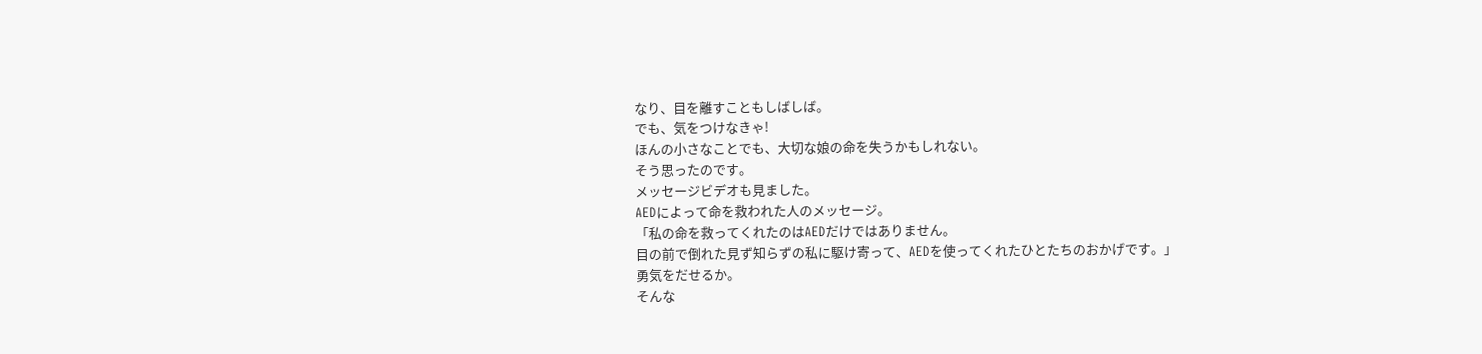なり、目を離すこともしばしば。
でも、気をつけなきゃ!
ほんの小さなことでも、大切な娘の命を失うかもしれない。
そう思ったのです。
メッセージビデオも見ました。
AEDによって命を救われた人のメッセージ。
「私の命を救ってくれたのはAEDだけではありません。
目の前で倒れた見ず知らずの私に駆け寄って、AEDを使ってくれたひとたちのおかげです。」
勇気をだせるか。
そんな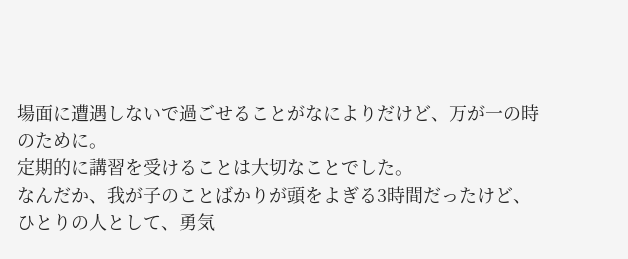場面に遭遇しないで過ごせることがなによりだけど、万が一の時のために。
定期的に講習を受けることは大切なことでした。
なんだか、我が子のことばかりが頭をよぎる3時間だったけど、ひとりの人として、勇気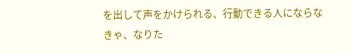を出して声をかけられる、行動できる人にならなきゃ、なりた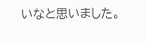いなと思いました。